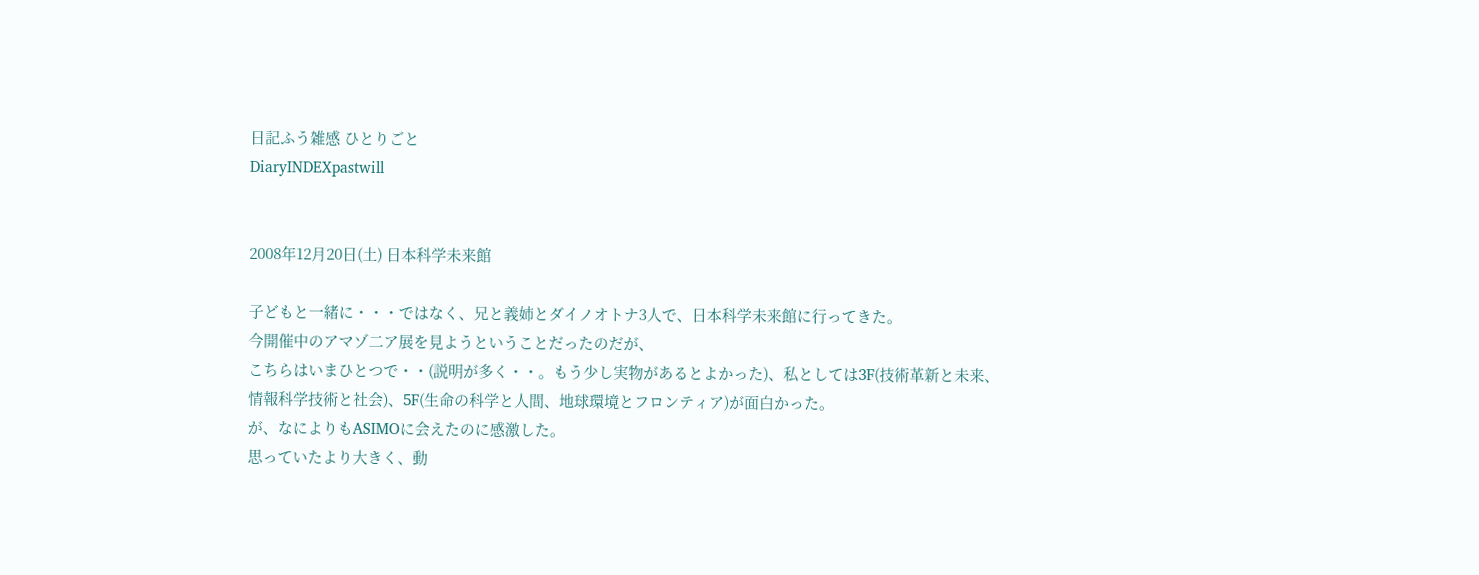日記ふう雑感 ひとりごと
DiaryINDEXpastwill


2008年12月20日(土) 日本科学未来館

子どもと一緒に・・・ではなく、兄と義姉とダイノオトナ3人で、日本科学未来館に行ってきた。
今開催中のアマゾ二ア展を見ようということだったのだが、
こちらはいまひとつで・・(説明が多く・・。もう少し実物があるとよかった)、私としては3F(技術革新と未来、情報科学技術と社会)、5F(生命の科学と人間、地球環境とフロンティア)が面白かった。
が、なによりもASIMOに会えたのに感激した。
思っていたより大きく、動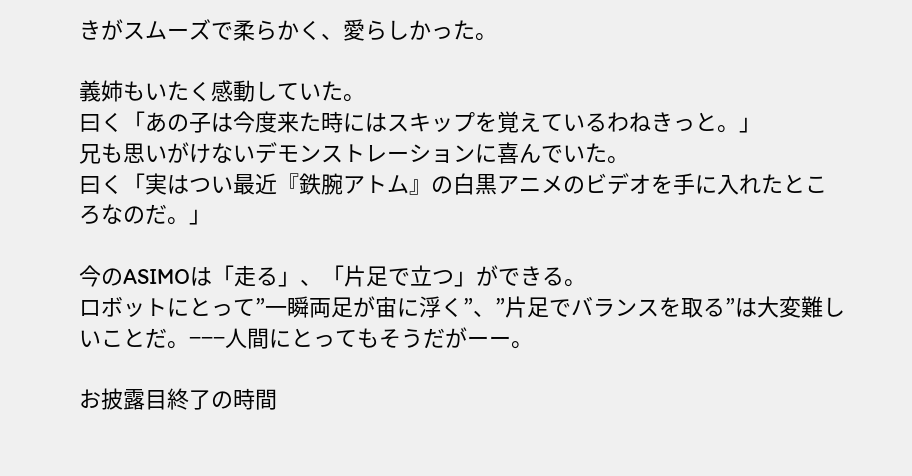きがスムーズで柔らかく、愛らしかった。

義姉もいたく感動していた。
曰く「あの子は今度来た時にはスキップを覚えているわねきっと。」
兄も思いがけないデモンストレーションに喜んでいた。
曰く「実はつい最近『鉄腕アトム』の白黒アニメのビデオを手に入れたところなのだ。」

今のASIMOは「走る」、「片足で立つ」ができる。
ロボットにとって”一瞬両足が宙に浮く”、”片足でバランスを取る”は大変難しいことだ。−−−人間にとってもそうだがーー。

お披露目終了の時間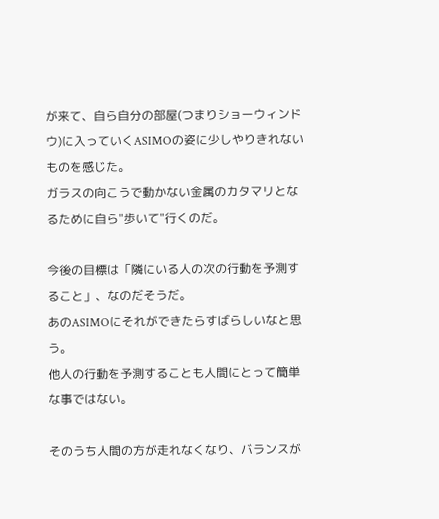が来て、自ら自分の部屋(つまりショーウィンドウ)に入っていくASIMOの姿に少しやりきれないものを感じた。
ガラスの向こうで動かない金属のカタマリとなるために自ら"歩いて"行くのだ。

今後の目標は「隣にいる人の次の行動を予測すること」、なのだそうだ。
あのASIMOにそれができたらすばらしいなと思う。
他人の行動を予測することも人間にとって簡単な事ではない。

そのうち人間の方が走れなくなり、バランスが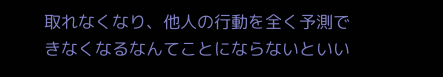取れなくなり、他人の行動を全く予測できなくなるなんてことにならないといい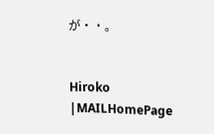が・・。


Hiroko |MAILHomePage